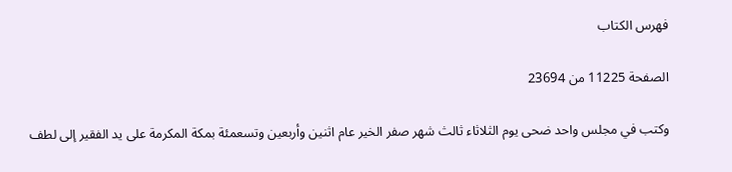فهرس الكتاب

الصفحة 11225 من 23694

وكتب في مجلس واحد ضحى يوم الثلاثاء ثالث شهر صفر الخير عام اثنين وأربعين وتسعمئة بمكة المكرمة على يد الفقير إلى لطف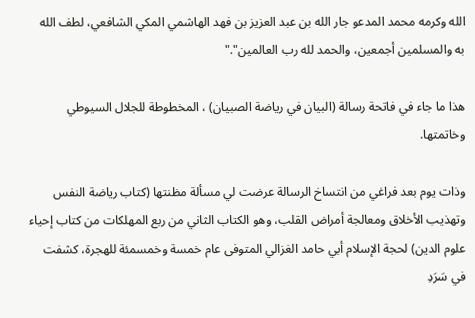الله وكرمه محمد المدعو جار الله بن عبد العزيز بن فهد الهاشمي المكي الشافعي، لطف الله به والمسلمين أجمعين، والحمد لله رب العالمين"."

هذا ما جاء في فاتحة رسالة (البيان في رياضة الصبيان) ، المخطوطة للجلال السيوطي وخاتمتها.

وذات يوم بعد فراغي من انتساخ الرسالة عرضت لي مسألة مظنتها (كتاب رياضة النفس وتهذيب الأخلاق ومعالجة أمراض القلب، وهو الكتاب الثاني من ربع المهلكات من كتاب إحياء علوم الدين) لحجة الإسلام أبي حامد الغزالي المتوفى عام خمسة وخمسمئة للهجرة، كشفت في سَرَدِ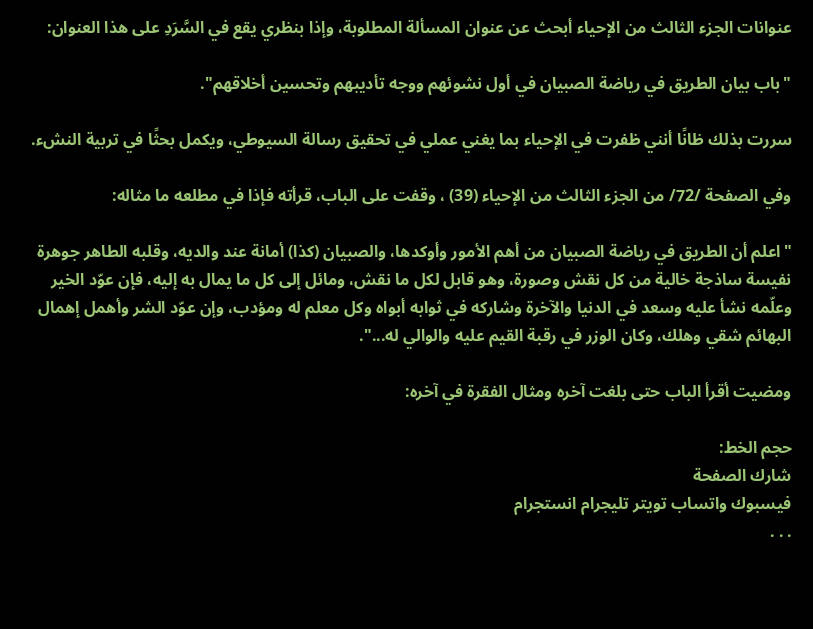عنوانات الجزء الثالث من الإحياء أبحث عن عنوان المسألة المطلوبة، وإذا بنظري يقع في السَّرَدِ على هذا العنوان:

"باب بيان الطريق في رياضة الصبيان في أول نشوئهم ووجه تأديبهم وتحسين أخلاقهم".

سررت بذلك ظانًا أنني ظفرت في الإحياء بما يغني عملي في تحقيق رسالة السيوطي، ويكمل بحثًا في تربية النشء.

وفي الصفحة /72/ من الجزء الثالث من الإحياء (39) ، وقفت على الباب، قرأته فإذا في مطلعه ما مثاله:

"اعلم أن الطريق في رياضة الصبيان من أهم الأمور وأوكدها، والصبيان (كذا) أمانة عند والديه، وقلبه الطاهر جوهرة نفيسة ساذجة خالية من كل نقش وصورة، وهو قابل لكل ما نقش، ومائل إلى كل ما يمال به إليه، فإن عوّد الخير وعلّمه نشأ عليه وسعد في الدنيا والآخرة وشاركه في ثوابه أبواه وكل معلم له ومؤدب، وإن عوّد الشر وأهمل إهمال البهائم شقي وهلك، وكان الوزر في رقبة القيم عليه والوالي له...".

ومضيت أقرأ الباب حتى بلغت آخره ومثال الفقرة في آخره:

حجم الخط:
شارك الصفحة
فيسبوك واتساب تويتر تليجرام انستجرام
. . .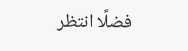فضلًا انتظر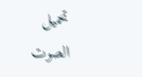تحميل الصوت